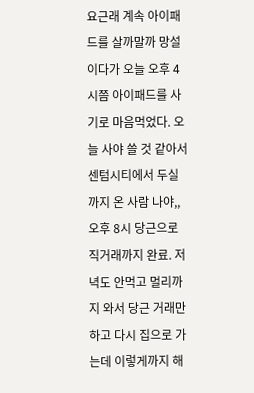요근래 계속 아이패드를 살까말까 망설이다가 오늘 오후 4시쯤 아이패드를 사기로 마음먹었다. 오늘 사야 쓸 것 같아서 센텀시티에서 두실까지 온 사람 나야,, 오후 8시 당근으로 직거래까지 완료. 저녁도 안먹고 멀리까지 와서 당근 거래만 하고 다시 집으로 가는데 이렇게까지 해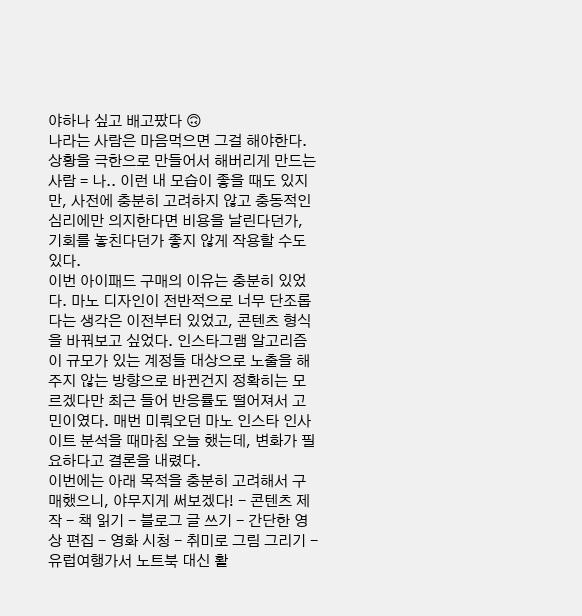야하나 싶고 배고팠다 🙃
나라는 사람은 마음먹으면 그걸 해야한다. 상황을 극한으로 만들어서 해버리게 만드는 사람 = 나.. 이런 내 모습이 좋을 때도 있지만, 사전에 충분히 고려하지 않고 충동적인 심리에만 의지한다면 비용을 날린다던가, 기회를 놓친다던가 좋지 않게 작용할 수도 있다.
이번 아이패드 구매의 이유는 충분히 있었다. 마노 디자인이 전반적으로 너무 단조롭다는 생각은 이전부터 있었고, 콘텐츠 형식을 바꿔보고 싶었다. 인스타그램 알고리즘이 규모가 있는 계정들 대상으로 노출을 해주지 않는 방향으로 바뀐건지 정확히는 모르겠다만 최근 들어 반응률도 떨어져서 고민이였다. 매번 미뤄오던 마노 인스타 인사이트 분석을 때마침 오늘 했는데, 변화가 필요하다고 결론을 내렸다.
이번에는 아래 목적을 충분히 고려해서 구매했으니, 야무지게 써보겠다! - 콘텐츠 제작 - 책 읽기 - 블로그 글 쓰기 - 간단한 영상 편집 - 영화 시청 - 취미로 그림 그리기 - 유럽여행가서 노트북 대신 활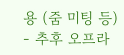용 (줌 미팅 등) - 추후 오프라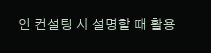인 컨설팅 시 설명할 때 활용